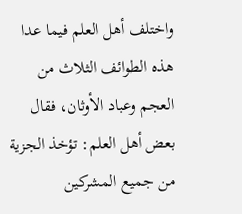واختلف أهل العلم فيما عدا هذه الطوائف الثلاث من العجم وعباد الأوثان، فقال بعض أهل العلم: تؤخذ الجزية من جميع المشركين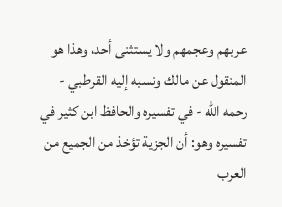عربهم وعجمهم ولا يستثنى أحد، وهذا هو المنقول عن مالك ونسبه إليه القرطبي - رحمه الله - في تفسيره والحافظ ابن كثير في تفسيره وهو: أن الجزية تؤخذ من الجميع من العرب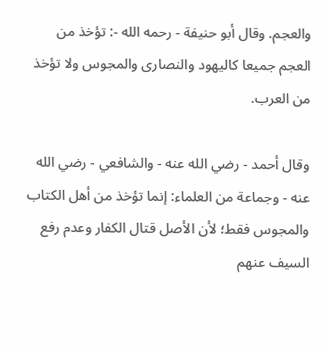والعجم. وقال أبو حنيفة - رحمه الله -: تؤخذ من العجم جميعا كاليهود والنصارى والمجوس ولا تؤخذ من العرب.

وقال أحمد - رضي الله عنه - والشافعي - رضي الله عنه - وجماعة من العلماء: إنما تؤخذ من أهل الكتاب والمجوس فقط؛ لأن الأصل قتال الكفار وعدم رفع السيف عنهم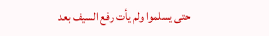حتى يسلموا ولم يأت رفع السيف بعد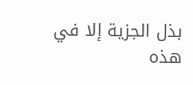بذل الجزية إلا في هذه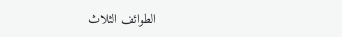الطوائف الثلاث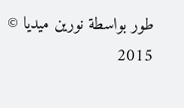طور بواسطة نورين ميديا © 2015